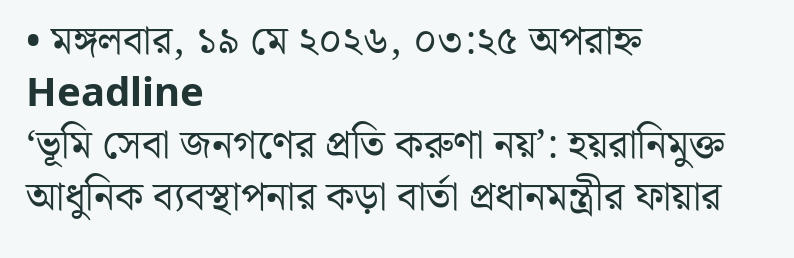• মঙ্গলবার, ১৯ মে ২০২৬, ০৩:২৫ অপরাহ্ন
Headline
‘ভূমি সেবা জনগণের প্রতি করুণা নয়’: হয়রানিমুক্ত আধুনিক ব্যবস্থাপনার কড়া বার্তা প্রধানমন্ত্রীর ফায়ার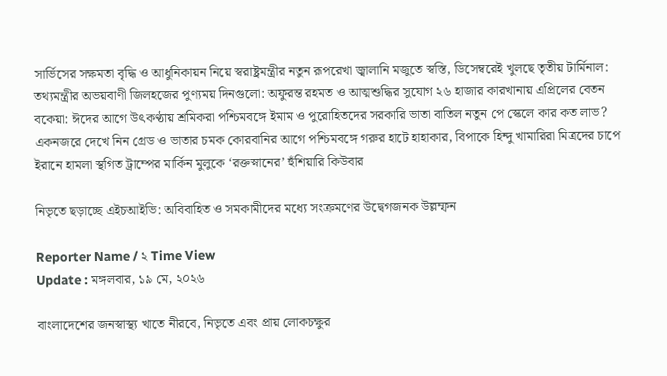সার্ভিসের সক্ষমতা বৃদ্ধি ও আধুনিকায়ন নিয়ে স্বরাষ্ট্রমন্ত্রীর নতুন রূপরেখা জ্বালানি মজুতে স্বস্তি, ডিসেম্বরেই খুলছে তৃতীয় টার্মিনাল: তথ্যমন্ত্রীর অভয়বাণী জিলহজের পুণ্যময় দিনগুলো: অফুরন্ত রহমত ও আত্মশুদ্ধির সুযোগ ২৬ হাজার কারখানায় এপ্রিলের বেতন বকেয়া: ঈদের আগে উৎকণ্ঠায় শ্রমিকরা পশ্চিমবঙ্গে ইমাম ও পুরোহিতদের সরকারি ভাতা বাতিল নতুন পে স্কেলে কার কত লাভ? একনজরে দেখে নিন গ্রেড ও ভাতার চমক কোরবানির আগে পশ্চিমবঙ্গে গরুর হাটে হাহাকার, বিপাকে হিন্দু খামারিরা মিত্রদের চাপে ইরানে হামলা স্থগিত ট্রাম্পের মার্কিন মুলুকে ‘রক্তস্নানের’ হুঁশিয়ারি কিউবার

নিভৃতে ছড়াচ্ছে এইচআইভি: অবিবাহিত ও সমকামীদের মধ্যে সংক্রমণের উদ্বেগজনক উল্লম্ফন

Reporter Name / ২ Time View
Update : মঙ্গলবার, ১৯ মে, ২০২৬

বাংলাদেশের জনস্বাস্থ্য খাতে নীরবে, নিভৃতে এবং প্রায় লোকচক্ষুর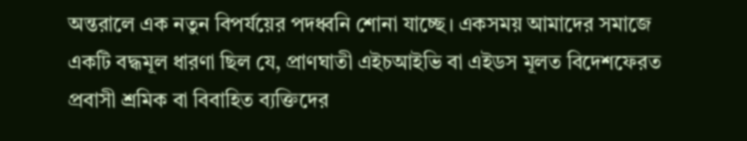অন্তরালে এক নতুন বিপর্যয়ের পদধ্বনি শোনা যাচ্ছে। একসময় আমাদের সমাজে একটি বদ্ধমূল ধারণা ছিল যে, প্রাণঘাতী এইচআইভি বা এইডস মূলত বিদেশফেরত প্রবাসী শ্রমিক বা বিবাহিত ব্যক্তিদের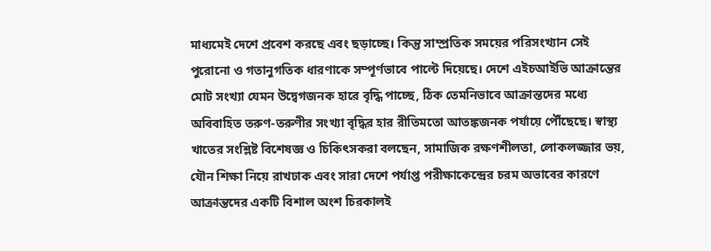মাধ্যমেই দেশে প্রবেশ করছে এবং ছড়াচ্ছে। কিন্তু সাম্প্রতিক সময়ের পরিসংখ্যান সেই পুরোনো ও গতানুগতিক ধারণাকে সম্পূর্ণভাবে পাল্টে দিয়েছে। দেশে এইচআইভি আক্রান্তের মোট সংখ্যা যেমন উদ্বেগজনক হারে বৃদ্ধি পাচ্ছে, ঠিক তেমনিভাবে আক্রান্তদের মধ্যে অবিবাহিত তরুণ-তরুণীর সংখ্যা বৃদ্ধির হার রীতিমতো আতঙ্কজনক পর্যায়ে পৌঁছেছে। স্বাস্থ্য খাতের সংশ্লিষ্ট বিশেষজ্ঞ ও চিকিৎসকরা বলছেন, সামাজিক রক্ষণশীলতা, লোকলজ্জার ভয়, যৌন শিক্ষা নিয়ে রাখঢাক এবং সারা দেশে পর্যাপ্ত পরীক্ষাকেন্দ্রের চরম অভাবের কারণে আক্রান্তদের একটি বিশাল অংশ চিরকালই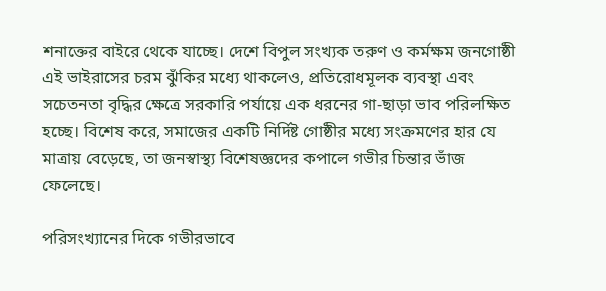শনাক্তের বাইরে থেকে যাচ্ছে। দেশে বিপুল সংখ্যক তরুণ ও কর্মক্ষম জনগোষ্ঠী এই ভাইরাসের চরম ঝুঁকির মধ্যে থাকলেও, প্রতিরোধমূলক ব্যবস্থা এবং সচেতনতা বৃদ্ধির ক্ষেত্রে সরকারি পর্যায়ে এক ধরনের গা-ছাড়া ভাব পরিলক্ষিত হচ্ছে। বিশেষ করে, সমাজের একটি নির্দিষ্ট গোষ্ঠীর মধ্যে সংক্রমণের হার যে মাত্রায় বেড়েছে, তা জনস্বাস্থ্য বিশেষজ্ঞদের কপালে গভীর চিন্তার ভাঁজ ফেলেছে।

পরিসংখ্যানের দিকে গভীরভাবে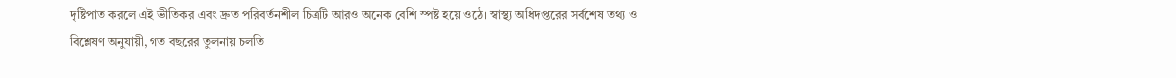দৃষ্টিপাত করলে এই ভীতিকর এবং দ্রুত পরিবর্তনশীল চিত্রটি আরও অনেক বেশি স্পষ্ট হয়ে ওঠে। স্বাস্থ্য অধিদপ্তরের সর্বশেষ তথ্য ও বিশ্লেষণ অনুযায়ী, গত বছরের তুলনায় চলতি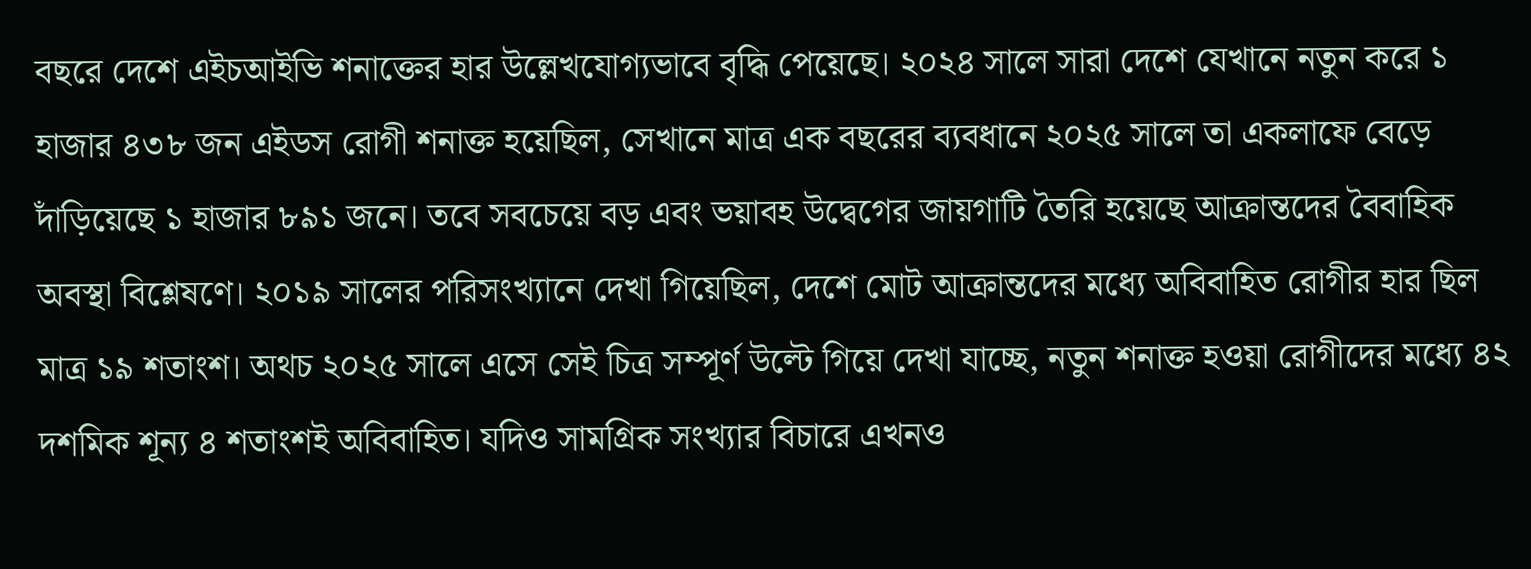বছরে দেশে এইচআইভি শনাক্তের হার উল্লেখযোগ্যভাবে বৃদ্ধি পেয়েছে। ২০২৪ সালে সারা দেশে যেখানে নতুন করে ১ হাজার ৪৩৮ জন এইডস রোগী শনাক্ত হয়েছিল, সেখানে মাত্র এক বছরের ব্যবধানে ২০২৫ সালে তা একলাফে বেড়ে দাঁড়িয়েছে ১ হাজার ৮৯১ জনে। তবে সবচেয়ে বড় এবং ভয়াবহ উদ্বেগের জায়গাটি তৈরি হয়েছে আক্রান্তদের বৈবাহিক অবস্থা বিশ্লেষণে। ২০১৯ সালের পরিসংখ্যানে দেখা গিয়েছিল, দেশে মোট আক্রান্তদের মধ্যে অবিবাহিত রোগীর হার ছিল মাত্র ১৯ শতাংশ। অথচ ২০২৫ সালে এসে সেই চিত্র সম্পূর্ণ উল্টে গিয়ে দেখা যাচ্ছে, নতুন শনাক্ত হওয়া রোগীদের মধ্যে ৪২ দশমিক শূন্য ৪ শতাংশই অবিবাহিত। যদিও সামগ্রিক সংখ্যার বিচারে এখনও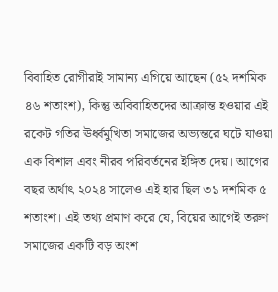বিবাহিত রোগীরাই সামান্য এগিয়ে আছেন (৫২ দশমিক ৪৬ শতাংশ), কিন্তু অবিবাহিতদের আক্রান্ত হওয়ার এই রকেট গতির ঊর্ধ্বমুখিতা সমাজের অভ্যন্তরে ঘটে যাওয়া এক বিশাল এবং নীরব পরিবর্তনের ইঙ্গিত দেয়। আগের বছর অর্থাৎ ২০২৪ সালেও এই হার ছিল ৩১ দশমিক ৫ শতাংশ। এই তথ্য প্রমাণ করে যে, বিয়ের আগেই তরুণ সমাজের একটি বড় অংশ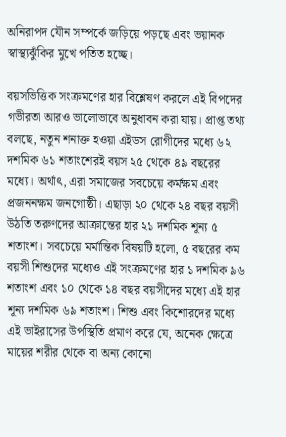অনিরাপদ যৌন সম্পর্কে জড়িয়ে পড়ছে এবং ভয়ানক স্বাস্থ্যঝুঁকির মুখে পতিত হচ্ছে।

বয়সভিত্তিক সংক্রমণের হার বিশ্লেষণ করলে এই বিপদের গভীরতা আরও ভালোভাবে অনুধাবন করা যায়। প্রাপ্ত তথ্য বলছে, নতুন শনাক্ত হওয়া এইডস রোগীদের মধ্যে ৬২ দশমিক ৬১ শতাংশেরই বয়স ২৫ থেকে ৪৯ বছরের মধ্যে। অর্থাৎ, এরা সমাজের সবচেয়ে কর্মক্ষম এবং প্রজননক্ষম জনগোষ্ঠী। এছাড়া ২০ থেকে ২৪ বছর বয়সী উঠতি তরুণদের আক্রান্তের হার ২১ দশমিক শূন্য ৫ শতাংশ। সবচেয়ে মর্মান্তিক বিষয়টি হলো, ৫ বছরের কম বয়সী শিশুদের মধ্যেও এই সংক্রমণের হার ১ দশমিক ৯৬ শতাংশ এবং ১০ থেকে ১৪ বছর বয়সীদের মধ্যে এই হার শূন্য দশমিক ৬৯ শতাংশ। শিশু এবং কিশোরদের মধ্যে এই ভাইরাসের উপস্থিতি প্রমাণ করে যে, অনেক ক্ষেত্রে মায়ের শরীর থেকে বা অন্য কোনো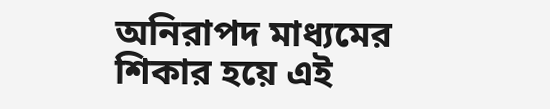অনিরাপদ মাধ্যমের শিকার হয়ে এই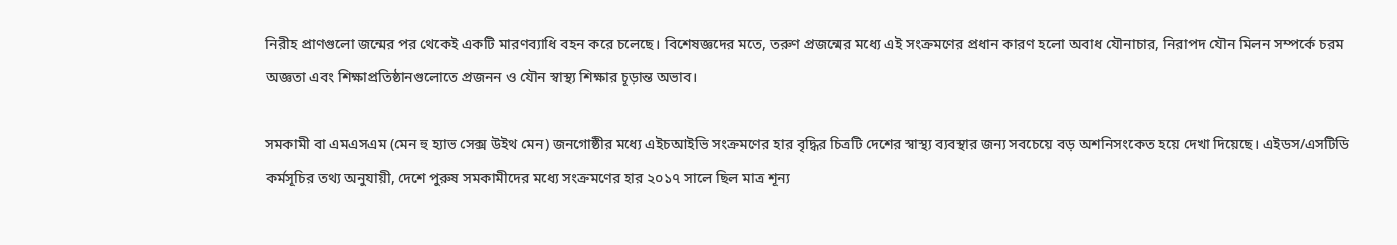নিরীহ প্রাণগুলো জন্মের পর থেকেই একটি মারণব্যাধি বহন করে চলেছে। বিশেষজ্ঞদের মতে, তরুণ প্রজন্মের মধ্যে এই সংক্রমণের প্রধান কারণ হলো অবাধ যৌনাচার, নিরাপদ যৌন মিলন সম্পর্কে চরম অজ্ঞতা এবং শিক্ষাপ্রতিষ্ঠানগুলোতে প্রজনন ও যৌন স্বাস্থ্য শিক্ষার চূড়ান্ত অভাব।

সমকামী বা এমএসএম (মেন হু হ্যাভ সেক্স উইথ মেন) জনগোষ্ঠীর মধ্যে এইচআইভি সংক্রমণের হার বৃদ্ধির চিত্রটি দেশের স্বাস্থ্য ব্যবস্থার জন্য সবচেয়ে বড় অশনিসংকেত হয়ে দেখা দিয়েছে। এইডস/এসটিডি কর্মসূচির তথ্য অনুযায়ী, দেশে পুরুষ সমকামীদের মধ্যে সংক্রমণের হার ২০১৭ সালে ছিল মাত্র শূন্য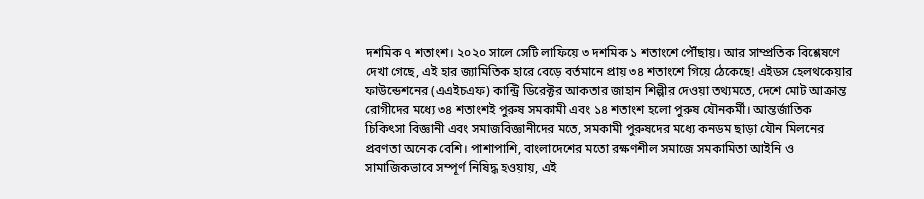দশমিক ৭ শতাংশ। ২০২০ সালে সেটি লাফিয়ে ৩ দশমিক ১ শতাংশে পৌঁছায়। আর সাম্প্রতিক বিশ্লেষণে দেখা গেছে, এই হার জ্যামিতিক হারে বেড়ে বর্তমানে প্রায় ৩৪ শতাংশে গিয়ে ঠেকেছে! এইডস হেলথকেয়ার ফাউন্ডেশনের (এএইচএফ) কান্ট্রি ডিরেক্টর আকতার জাহান শিল্পীর দেওয়া তথ্যমতে, দেশে মোট আক্রান্ত রোগীদের মধ্যে ৩৪ শতাংশই পুরুষ সমকামী এবং ১৪ শতাংশ হলো পুরুষ যৌনকর্মী। আন্তর্জাতিক চিকিৎসা বিজ্ঞানী এবং সমাজবিজ্ঞানীদের মতে, সমকামী পুরুষদের মধ্যে কনডম ছাড়া যৌন মিলনের প্রবণতা অনেক বেশি। পাশাপাশি, বাংলাদেশের মতো রক্ষণশীল সমাজে সমকামিতা আইনি ও সামাজিকভাবে সম্পূর্ণ নিষিদ্ধ হওয়ায়, এই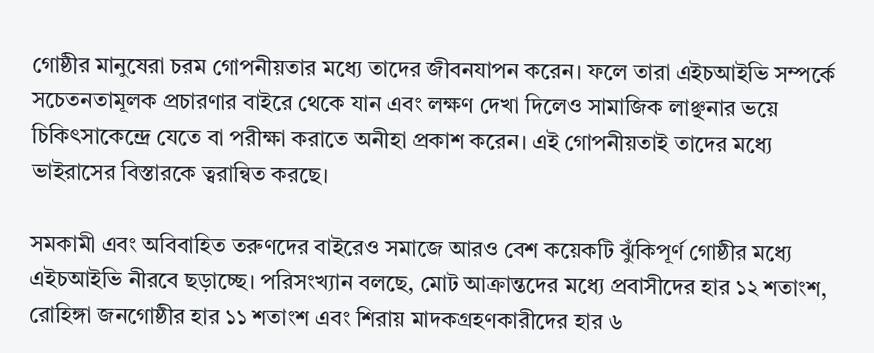গোষ্ঠীর মানুষেরা চরম গোপনীয়তার মধ্যে তাদের জীবনযাপন করেন। ফলে তারা এইচআইভি সম্পর্কে সচেতনতামূলক প্রচারণার বাইরে থেকে যান এবং লক্ষণ দেখা দিলেও সামাজিক লাঞ্ছনার ভয়ে চিকিৎসাকেন্দ্রে যেতে বা পরীক্ষা করাতে অনীহা প্রকাশ করেন। এই গোপনীয়তাই তাদের মধ্যে ভাইরাসের বিস্তারকে ত্বরান্বিত করছে।

সমকামী এবং অবিবাহিত তরুণদের বাইরেও সমাজে আরও বেশ কয়েকটি ঝুঁকিপূর্ণ গোষ্ঠীর মধ্যে এইচআইভি নীরবে ছড়াচ্ছে। পরিসংখ্যান বলছে, মোট আক্রান্তদের মধ্যে প্রবাসীদের হার ১২ শতাংশ, রোহিঙ্গা জনগোষ্ঠীর হার ১১ শতাংশ এবং শিরায় মাদকগ্রহণকারীদের হার ৬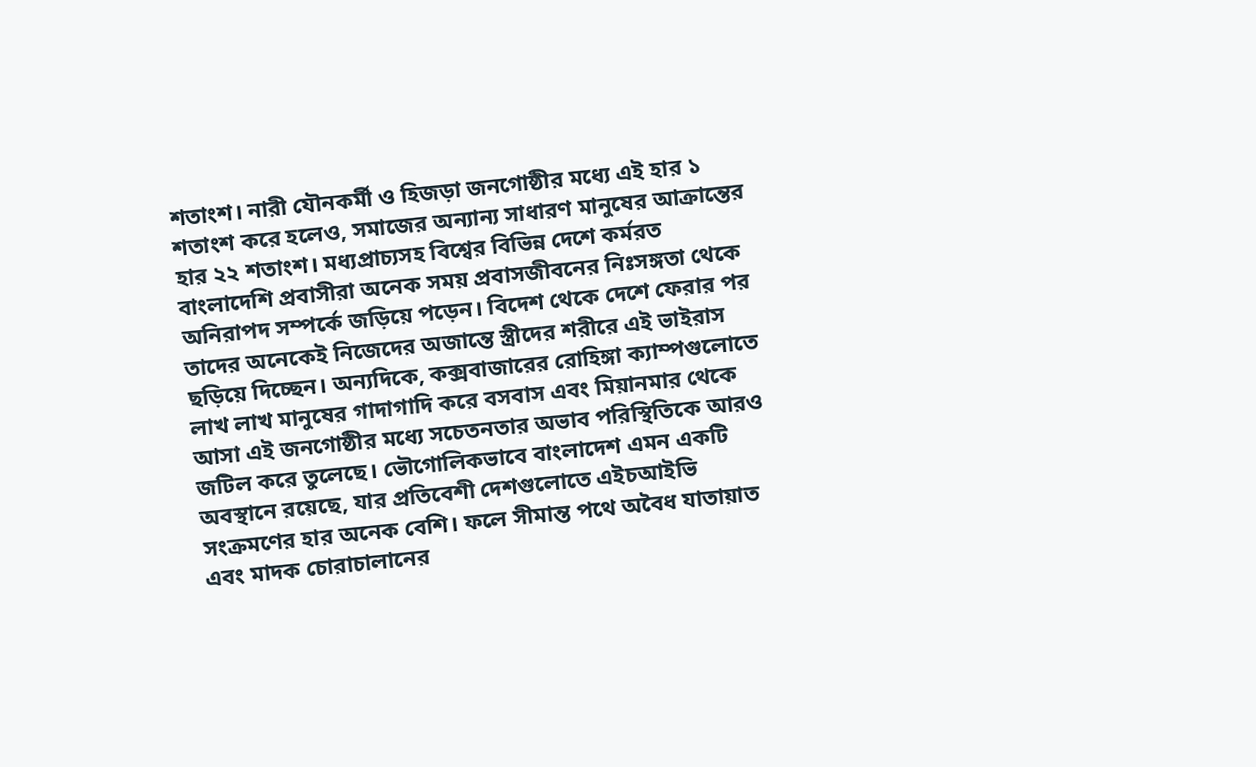শতাংশ। নারী যৌনকর্মী ও হিজড়া জনগোষ্ঠীর মধ্যে এই হার ১ শতাংশ করে হলেও, সমাজের অন্যান্য সাধারণ মানুষের আক্রান্তের হার ২২ শতাংশ। মধ্যপ্রাচ্যসহ বিশ্বের বিভিন্ন দেশে কর্মরত বাংলাদেশি প্রবাসীরা অনেক সময় প্রবাসজীবনের নিঃসঙ্গতা থেকে অনিরাপদ সম্পর্কে জড়িয়ে পড়েন। বিদেশ থেকে দেশে ফেরার পর তাদের অনেকেই নিজেদের অজান্তে স্ত্রীদের শরীরে এই ভাইরাস ছড়িয়ে দিচ্ছেন। অন্যদিকে, কক্সবাজারের রোহিঙ্গা ক্যাম্পগুলোতে লাখ লাখ মানুষের গাদাগাদি করে বসবাস এবং মিয়ানমার থেকে আসা এই জনগোষ্ঠীর মধ্যে সচেতনতার অভাব পরিস্থিতিকে আরও জটিল করে তুলেছে। ভৌগোলিকভাবে বাংলাদেশ এমন একটি অবস্থানে রয়েছে, যার প্রতিবেশী দেশগুলোতে এইচআইভি সংক্রমণের হার অনেক বেশি। ফলে সীমান্ত পথে অবৈধ যাতায়াত এবং মাদক চোরাচালানের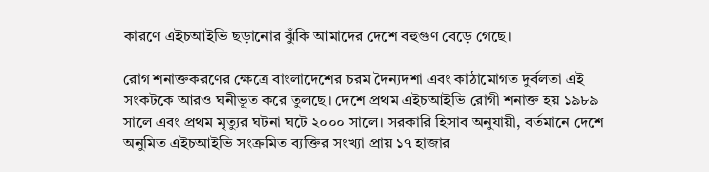কারণে এইচআইভি ছড়ানোর ঝুঁকি আমাদের দেশে বহুগুণ বেড়ে গেছে।

রোগ শনাক্তকরণের ক্ষেত্রে বাংলাদেশের চরম দৈন্যদশা এবং কাঠামোগত দুর্বলতা এই সংকটকে আরও ঘনীভূত করে তুলছে। দেশে প্রথম এইচআইভি রোগী শনাক্ত হয় ১৯৮৯ সালে এবং প্রথম মৃত্যুর ঘটনা ঘটে ২০০০ সালে। সরকারি হিসাব অনুযায়ী, বর্তমানে দেশে অনুমিত এইচআইভি সংক্রমিত ব্যক্তির সংখ্যা প্রায় ১৭ হাজার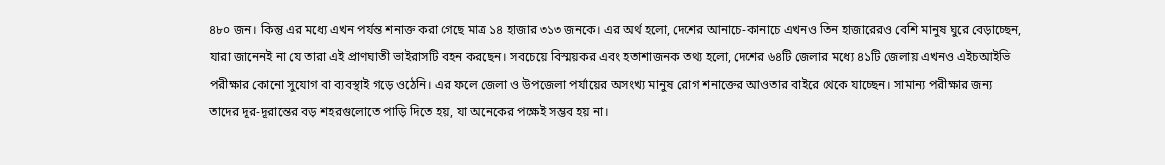৪৮০ জন। কিন্তু এর মধ্যে এখন পর্যন্ত শনাক্ত করা গেছে মাত্র ১৪ হাজার ৩১৩ জনকে। এর অর্থ হলো, দেশের আনাচে-কানাচে এখনও তিন হাজারেরও বেশি মানুষ ঘুরে বেড়াচ্ছেন, যারা জানেনই না যে তারা এই প্রাণঘাতী ভাইরাসটি বহন করছেন। সবচেয়ে বিস্ময়কর এবং হতাশাজনক তথ্য হলো, দেশের ৬৪টি জেলার মধ্যে ৪১টি জেলায় এখনও এইচআইভি পরীক্ষার কোনো সুযোগ বা ব্যবস্থাই গড়ে ওঠেনি। এর ফলে জেলা ও উপজেলা পর্যায়ের অসংখ্য মানুষ রোগ শনাক্তের আওতার বাইরে থেকে যাচ্ছেন। সামান্য পরীক্ষার জন্য তাদের দূর-দূরান্তের বড় শহরগুলোতে পাড়ি দিতে হয়, যা অনেকের পক্ষেই সম্ভব হয় না।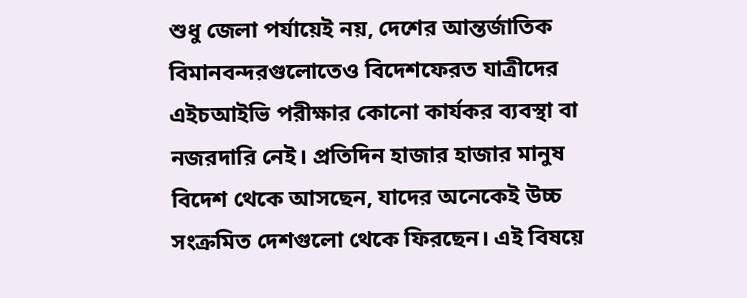শুধু জেলা পর্যায়েই নয়, দেশের আন্তর্জাতিক বিমানবন্দরগুলোতেও বিদেশফেরত যাত্রীদের এইচআইভি পরীক্ষার কোনো কার্যকর ব্যবস্থা বা নজরদারি নেই। প্রতিদিন হাজার হাজার মানুষ বিদেশ থেকে আসছেন, যাদের অনেকেই উচ্চ সংক্রমিত দেশগুলো থেকে ফিরছেন। এই বিষয়ে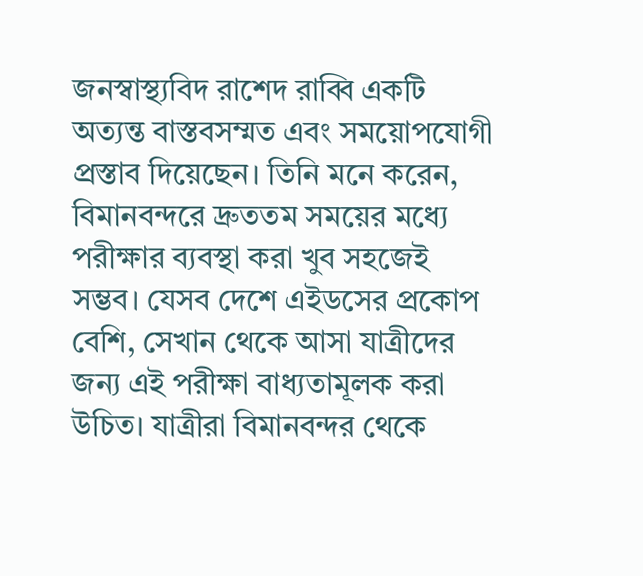জনস্বাস্থ্যবিদ রাশেদ রাব্বি একটি অত্যন্ত বাস্তবসম্মত এবং সময়োপযোগী প্রস্তাব দিয়েছেন। তিনি মনে করেন, বিমানবন্দরে দ্রুততম সময়ের মধ্যে পরীক্ষার ব্যবস্থা করা খুব সহজেই সম্ভব। যেসব দেশে এইডসের প্রকোপ বেশি, সেখান থেকে আসা যাত্রীদের জন্য এই পরীক্ষা বাধ্যতামূলক করা উচিত। যাত্রীরা বিমানবন্দর থেকে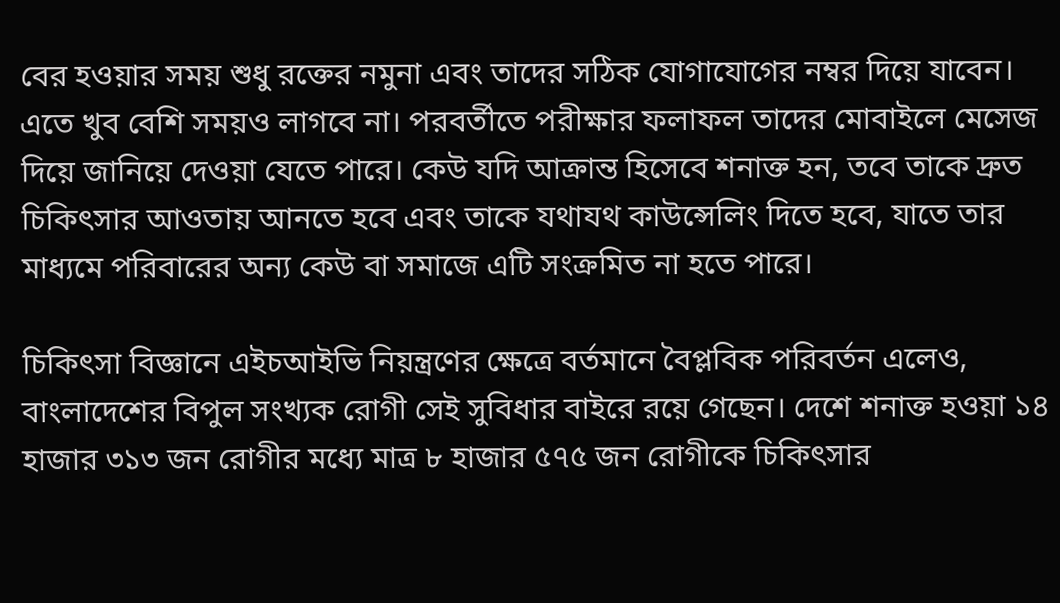বের হওয়ার সময় শুধু রক্তের নমুনা এবং তাদের সঠিক যোগাযোগের নম্বর দিয়ে যাবেন। এতে খুব বেশি সময়ও লাগবে না। পরবর্তীতে পরীক্ষার ফলাফল তাদের মোবাইলে মেসেজ দিয়ে জানিয়ে দেওয়া যেতে পারে। কেউ যদি আক্রান্ত হিসেবে শনাক্ত হন, তবে তাকে দ্রুত চিকিৎসার আওতায় আনতে হবে এবং তাকে যথাযথ কাউন্সেলিং দিতে হবে, যাতে তার মাধ্যমে পরিবারের অন্য কেউ বা সমাজে এটি সংক্রমিত না হতে পারে।

চিকিৎসা বিজ্ঞানে এইচআইভি নিয়ন্ত্রণের ক্ষেত্রে বর্তমানে বৈপ্লবিক পরিবর্তন এলেও, বাংলাদেশের বিপুল সংখ্যক রোগী সেই সুবিধার বাইরে রয়ে গেছেন। দেশে শনাক্ত হওয়া ১৪ হাজার ৩১৩ জন রোগীর মধ্যে মাত্র ৮ হাজার ৫৭৫ জন রোগীকে চিকিৎসার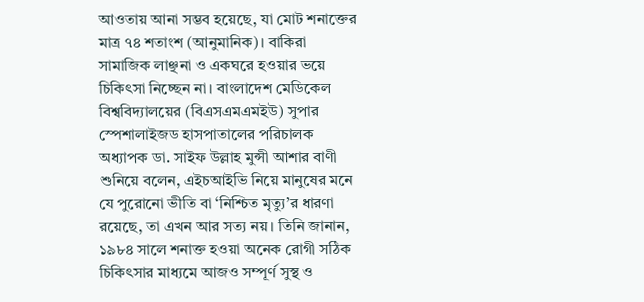আওতায় আনা সম্ভব হয়েছে, যা মোট শনাক্তের মাত্র ৭৪ শতাংশ (আনুমানিক)। বাকিরা সামাজিক লাঞ্ছনা ও একঘরে হওয়ার ভয়ে চিকিৎসা নিচ্ছেন না। বাংলাদেশ মেডিকেল বিশ্ববিদ্যালয়ের (বিএসএমএমইউ) সুপার স্পেশালাইজড হাসপাতালের পরিচালক অধ্যাপক ডা. সাইফ উল্লাহ মুন্সী আশার বাণী শুনিয়ে বলেন, এইচআইভি নিয়ে মানুষের মনে যে পুরোনো ভীতি বা ‘নিশ্চিত মৃত্যু’র ধারণা রয়েছে, তা এখন আর সত্য নয়। তিনি জানান, ১৯৮৪ সালে শনাক্ত হওয়া অনেক রোগী সঠিক চিকিৎসার মাধ্যমে আজও সম্পূর্ণ সুস্থ ও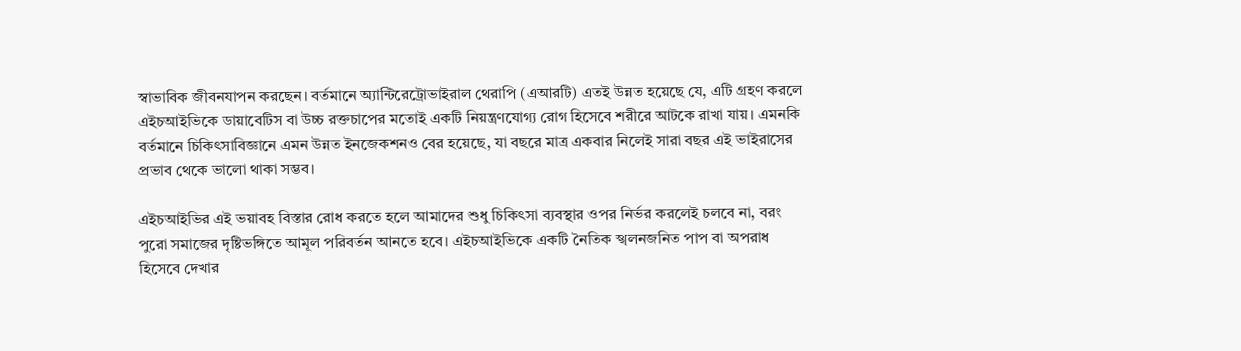স্বাভাবিক জীবনযাপন করছেন। বর্তমানে অ্যান্টিরেট্রোভাইরাল থেরাপি (এআরটি) এতই উন্নত হয়েছে যে, এটি গ্রহণ করলে এইচআইভিকে ডায়াবেটিস বা উচ্চ রক্তচাপের মতোই একটি নিয়ন্ত্রণযোগ্য রোগ হিসেবে শরীরে আটকে রাখা যায়। এমনকি বর্তমানে চিকিৎসাবিজ্ঞানে এমন উন্নত ইনজেকশনও বের হয়েছে, যা বছরে মাত্র একবার নিলেই সারা বছর এই ভাইরাসের প্রভাব থেকে ভালো থাকা সম্ভব।

এইচআইভির এই ভয়াবহ বিস্তার রোধ করতে হলে আমাদের শুধু চিকিৎসা ব্যবস্থার ওপর নির্ভর করলেই চলবে না, বরং পুরো সমাজের দৃষ্টিভঙ্গিতে আমূল পরিবর্তন আনতে হবে। এইচআইভিকে একটি নৈতিক স্খলনজনিত পাপ বা অপরাধ হিসেবে দেখার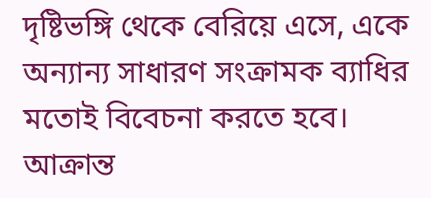দৃষ্টিভঙ্গি থেকে বেরিয়ে এসে, একে অন্যান্য সাধারণ সংক্রামক ব্যাধির মতোই বিবেচনা করতে হবে। আক্রান্ত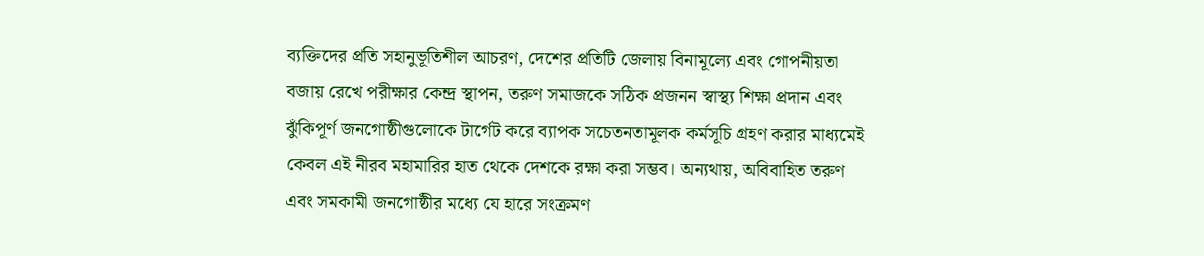ব্যক্তিদের প্রতি সহানুভূতিশীল আচরণ, দেশের প্রতিটি জেলায় বিনামূল্যে এবং গোপনীয়তা বজায় রেখে পরীক্ষার কেন্দ্র স্থাপন, তরুণ সমাজকে সঠিক প্রজনন স্বাস্থ্য শিক্ষা প্রদান এবং ঝুঁকিপূর্ণ জনগোষ্ঠীগুলোকে টার্গেট করে ব্যাপক সচেতনতামূলক কর্মসূচি গ্রহণ করার মাধ্যমেই কেবল এই নীরব মহামারির হাত থেকে দেশকে রক্ষা করা সম্ভব। অন্যথায়, অবিবাহিত তরুণ এবং সমকামী জনগোষ্ঠীর মধ্যে যে হারে সংক্রমণ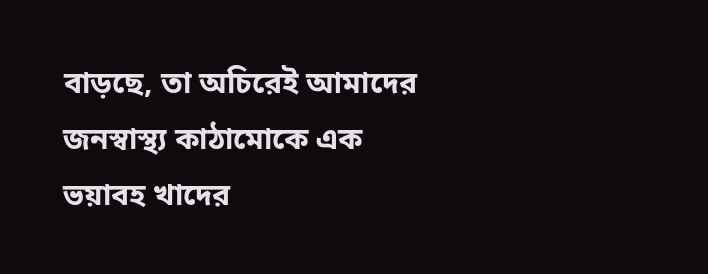বাড়ছে, তা অচিরেই আমাদের জনস্বাস্থ্য কাঠামোকে এক ভয়াবহ খাদের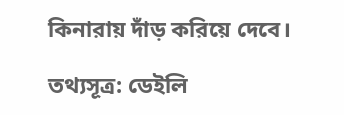কিনারায় দাঁড় করিয়ে দেবে।

তথ্যসূত্র: ডেইলি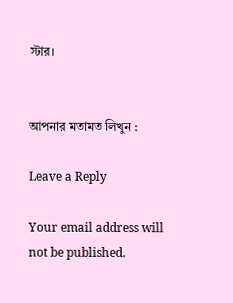স্টার।


আপনার মতামত লিখুন :

Leave a Reply

Your email address will not be published.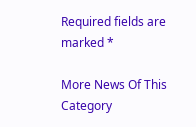Required fields are marked *

More News Of This Category